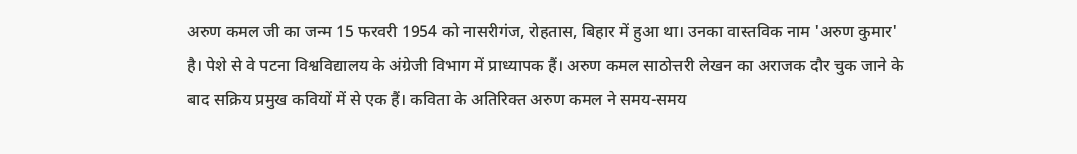अरुण कमल जी का जन्म 15 फरवरी 1954 को नासरीगंज, रोहतास, बिहार में हुआ था। उनका वास्तविक नाम 'अरुण कुमार' है। पेशे से वे पटना विश्वविद्यालय के अंग्रेजी विभाग में प्राध्यापक हैं। अरुण कमल साठोत्तरी लेखन का अराजक दौर चुक जाने के बाद सक्रिय प्रमुख कवियों में से एक हैं। कविता के अतिरिक्त अरुण कमल ने समय-समय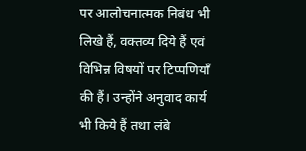पर आलोचनात्मक निबंध भी लिखे हैं, वक्तव्य दिये हैं एवं विभिन्न विषयों पर टिप्पणियाँ की हैं। उन्होंने अनुवाद कार्य भी किये हैं तथा लंबे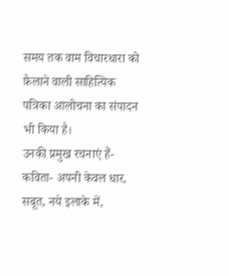समय तक वाम विचारधारा को फ़ैलाने वाली साहित्यिक पत्रिका आलोचना का संपादन भी किया है।
उनकी प्रमुख रचनाएं हैं-
कविता- अपनी केवल धार, सबूत, नये इलाके में,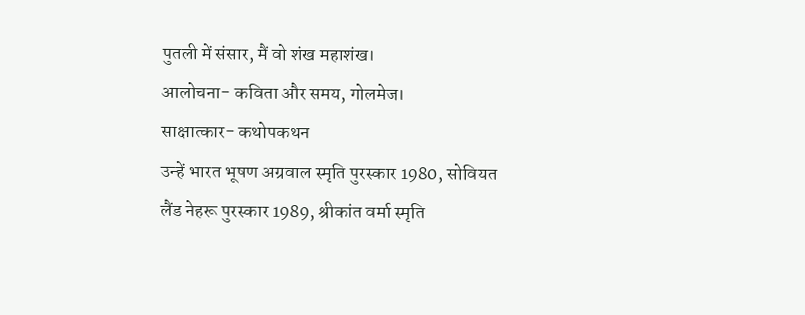पुतली में संसार, मैं वो शंख महाशंख।
आलोचना- कविता और समय, गोलमेज।
साक्षात्कार- कथोपकथन
उन्हें भारत भूषण अग्रवाल स्मृति पुरस्कार 1980, सोवियत लैंड नेहरू पुरस्कार 1989, श्रीकांत वर्मा स्मृति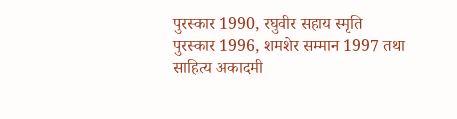पुरस्कार 1990, रघुवीर सहाय स्मृति पुरस्कार 1996, शमशेर सम्मान 1997 तथा साहित्य अकादमी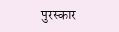पुरस्कार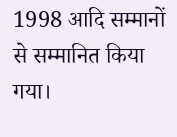1998 आदि सम्मानों से सम्मानित किया गया।